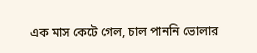এক মাস কেটে গেল, চাল পাননি ভোলার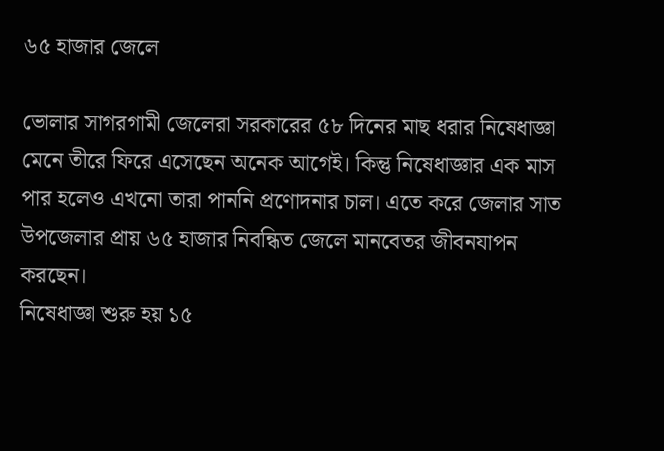৬৫ হাজার জেলে

ভোলার সাগরগামী জেলেরা সরকারের ৫৮ দিনের মাছ ধরার নিষেধাজ্ঞা মেনে তীরে ফিরে এসেছেন অনেক আগেই। কিন্তু নিষেধাজ্ঞার এক মাস পার হলেও এখনো তারা পাননি প্রণোদনার চাল। এতে করে জেলার সাত উপজেলার প্রায় ৬৫ হাজার নিবন্ধিত জেলে মানবেতর জীবনযাপন করছেন।
নিষেধাজ্ঞা শুরু হয় ১৫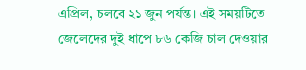এপ্রিল, চলবে ২১ জুন পর্যন্ত। এই সময়টিতে জেলেদের দুই ধাপে ৮৬ কেজি চাল দেওয়ার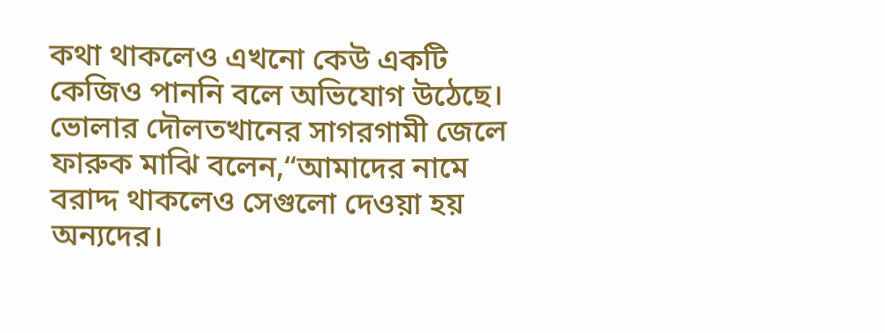কথা থাকলেও এখনো কেউ একটি কেজিও পাননি বলে অভিযোগ উঠেছে।
ভোলার দৌলতখানের সাগরগামী জেলে ফারুক মাঝি বলেন,“আমাদের নামে বরাদ্দ থাকলেও সেগুলো দেওয়া হয় অন্যদের।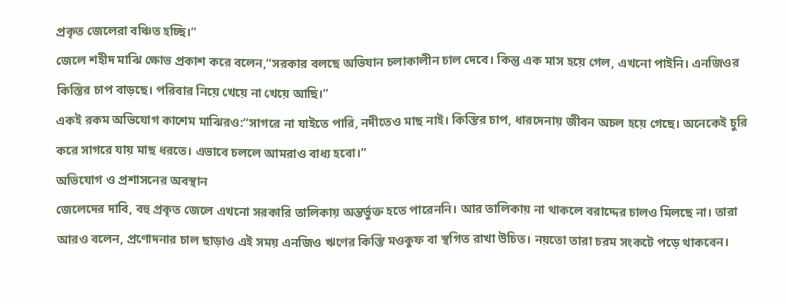প্রকৃত জেলেরা বঞ্চিত হচ্ছি।”
জেলে শহীদ মাঝি ক্ষোভ প্রকাশ করে বলেন,“সরকার বলছে অভিযান চলাকালীন চাল দেবে। কিন্তু এক মাস হয়ে গেল, এখনো পাইনি। এনজিওর কিস্তির চাপ বাড়ছে। পরিবার নিয়ে খেয়ে না খেয়ে আছি।”
একই রকম অভিযোগ কাশেম মাঝিরও:“সাগরে না যাইতে পারি, নদীতেও মাছ নাই। কিস্তির চাপ, ধারদেনায় জীবন অচল হয়ে গেছে। অনেকেই চুরি করে সাগরে যায় মাছ ধরতে। এভাবে চললে আমরাও বাধ্য হবো।”
অভিযোগ ও প্রশাসনের অবস্থান
জেলেদের দাবি, বহু প্রকৃত জেলে এখনো সরকারি তালিকায় অন্তর্ভুক্ত হতে পারেননি। আর তালিকায় না থাকলে বরাদ্দের চালও মিলছে না। তারা আরও বলেন, প্রণোদনার চাল ছাড়াও এই সময় এনজিও ঋণের কিস্তি মওকুফ বা স্থগিত রাখা উচিত। নয়তো তারা চরম সংকটে পড়ে থাকবেন।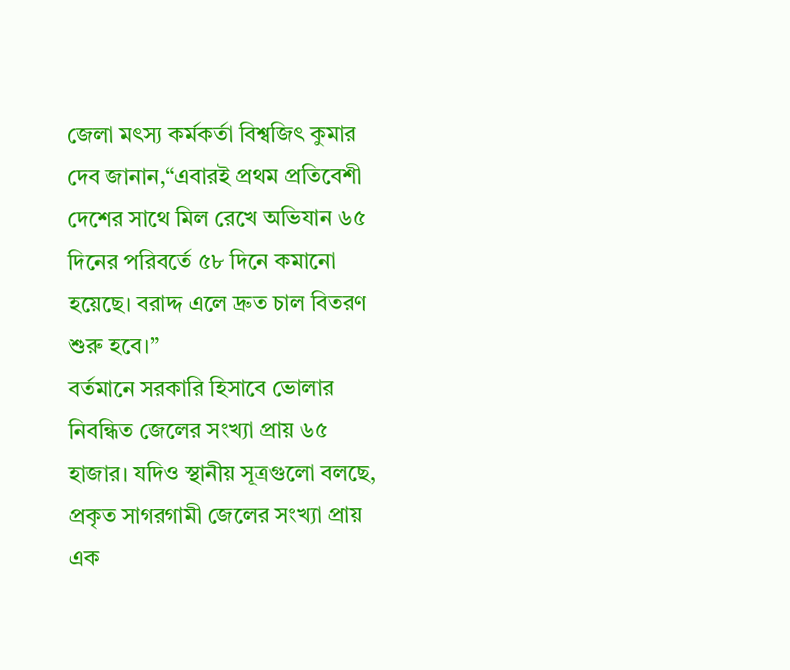জেলা মৎস্য কর্মকর্তা বিশ্বজিৎ কুমার দেব জানান,“এবারই প্রথম প্রতিবেশী দেশের সাথে মিল রেখে অভিযান ৬৫ দিনের পরিবর্তে ৫৮ দিনে কমানো হয়েছে। বরাদ্দ এলে দ্রুত চাল বিতরণ শুরু হবে।”
বর্তমানে সরকারি হিসাবে ভোলার নিবন্ধিত জেলের সংখ্যা প্রায় ৬৫ হাজার। যদিও স্থানীয় সূত্রগুলো বলছে, প্রকৃত সাগরগামী জেলের সংখ্যা প্রায় এক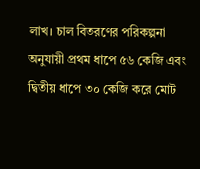লাখ। চাল বিতরণের পরিকল্পনা অনুযায়ী প্রথম ধাপে ৫৬ কেজি এবং দ্বিতীয় ধাপে ৩০ কেজি করে মোট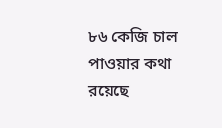৮৬ কেজি চাল পাওয়ার কথা রয়েছে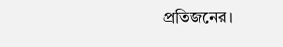প্রতিজনের।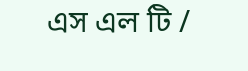এস এল টি /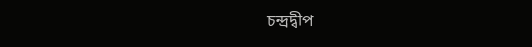চন্দ্রদ্বীপ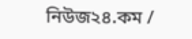নিউজ২৪.কম /